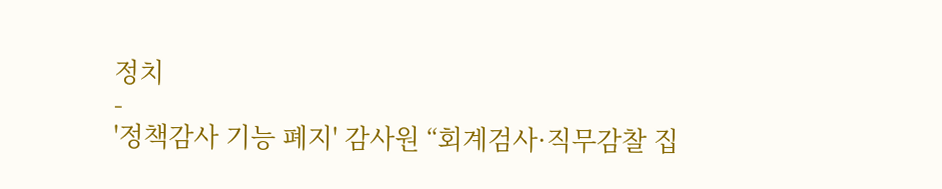정치
-
'정책감사 기능 폐지' 감사원 “회계검사·직무감찰 집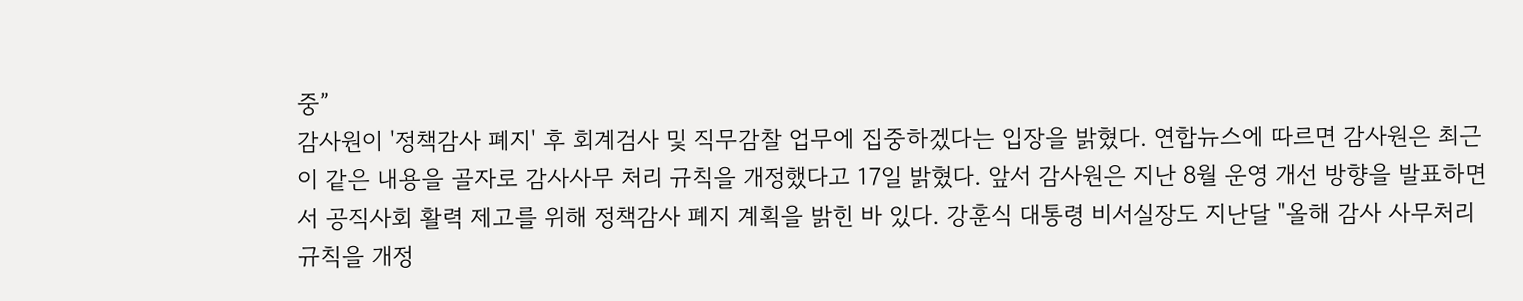중”
감사원이 '정책감사 폐지' 후 회계검사 및 직무감찰 업무에 집중하겠다는 입장을 밝혔다. 연합뉴스에 따르면 감사원은 최근 이 같은 내용을 골자로 감사사무 처리 규칙을 개정했다고 17일 밝혔다. 앞서 감사원은 지난 8월 운영 개선 방향을 발표하면서 공직사회 활력 제고를 위해 정책감사 폐지 계획을 밝힌 바 있다. 강훈식 대통령 비서실장도 지난달 "올해 감사 사무처리 규칙을 개정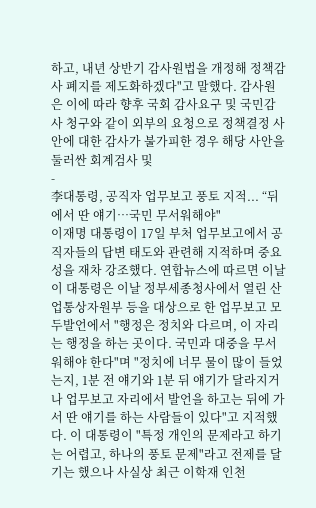하고, 내년 상반기 감사원법을 개정해 정책감사 폐지를 제도화하겠다"고 말했다. 감사원은 이에 따라 향후 국회 감사요구 및 국민감사 청구와 같이 외부의 요청으로 정책결정 사안에 대한 감사가 불가피한 경우 해당 사안을 둘러싼 회계검사 및
-
李대통령, 공직자 업무보고 풍토 지적... “뒤에서 딴 얘기…국민 무서워해야"
이재명 대통령이 17일 부처 업무보고에서 공직자들의 답변 태도와 관련해 지적하며 중요성을 재차 강조했다. 연합뉴스에 따르면 이날 이 대통령은 이날 정부세종청사에서 열린 산업통상자원부 등을 대상으로 한 업무보고 모두발언에서 "행정은 정치와 다르며, 이 자리는 행정을 하는 곳이다. 국민과 대중을 무서워해야 한다"며 "정치에 너무 물이 많이 들었는지, 1분 전 얘기와 1분 뒤 얘기가 달라지거나 업무보고 자리에서 발언을 하고는 뒤에 가서 딴 얘기를 하는 사람들이 있다"고 지적했다. 이 대통령이 "특정 개인의 문제라고 하기는 어렵고, 하나의 풍토 문제"라고 전제를 달기는 했으나 사실상 최근 이학재 인천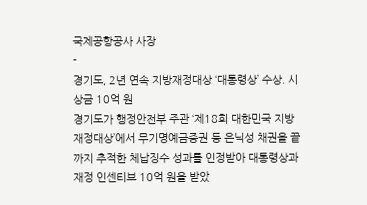국제공항공사 사장
-
경기도, 2년 연속 지방재정대상 ‘대통령상’ 수상. 시상금 10억 원
경기도가 행정안전부 주관 ‘제18회 대한민국 지방재정대상’에서 무기명예금증권 등 은닉성 채권을 끝까지 추적한 체납징수 성과를 인정받아 대통령상과 재정 인센티브 10억 원을 받았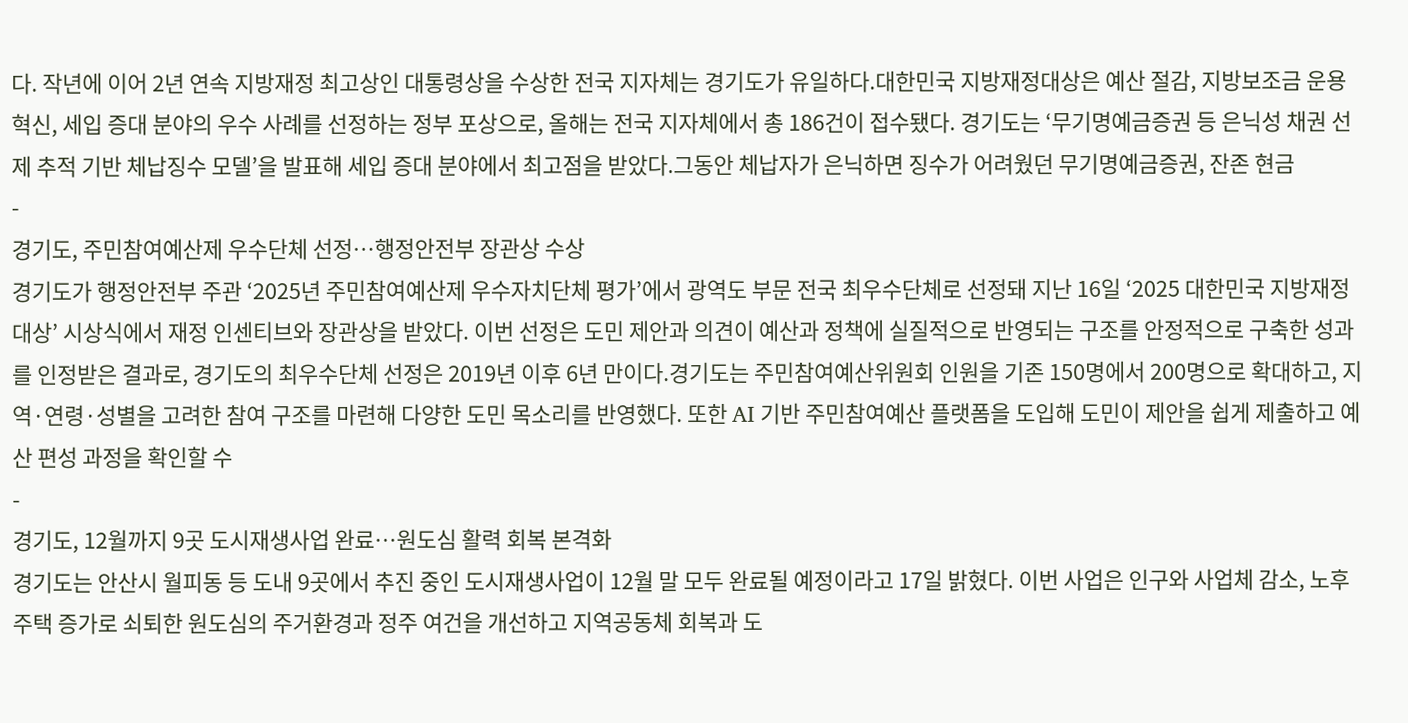다. 작년에 이어 2년 연속 지방재정 최고상인 대통령상을 수상한 전국 지자체는 경기도가 유일하다.대한민국 지방재정대상은 예산 절감, 지방보조금 운용 혁신, 세입 증대 분야의 우수 사례를 선정하는 정부 포상으로, 올해는 전국 지자체에서 총 186건이 접수됐다. 경기도는 ‘무기명예금증권 등 은닉성 채권 선제 추적 기반 체납징수 모델’을 발표해 세입 증대 분야에서 최고점을 받았다.그동안 체납자가 은닉하면 징수가 어려웠던 무기명예금증권, 잔존 현금
-
경기도, 주민참여예산제 우수단체 선정…행정안전부 장관상 수상
경기도가 행정안전부 주관 ‘2025년 주민참여예산제 우수자치단체 평가’에서 광역도 부문 전국 최우수단체로 선정돼 지난 16일 ‘2025 대한민국 지방재정대상’ 시상식에서 재정 인센티브와 장관상을 받았다. 이번 선정은 도민 제안과 의견이 예산과 정책에 실질적으로 반영되는 구조를 안정적으로 구축한 성과를 인정받은 결과로, 경기도의 최우수단체 선정은 2019년 이후 6년 만이다.경기도는 주민참여예산위원회 인원을 기존 150명에서 200명으로 확대하고, 지역·연령·성별을 고려한 참여 구조를 마련해 다양한 도민 목소리를 반영했다. 또한 AI 기반 주민참여예산 플랫폼을 도입해 도민이 제안을 쉽게 제출하고 예산 편성 과정을 확인할 수
-
경기도, 12월까지 9곳 도시재생사업 완료…원도심 활력 회복 본격화
경기도는 안산시 월피동 등 도내 9곳에서 추진 중인 도시재생사업이 12월 말 모두 완료될 예정이라고 17일 밝혔다. 이번 사업은 인구와 사업체 감소, 노후주택 증가로 쇠퇴한 원도심의 주거환경과 정주 여건을 개선하고 지역공동체 회복과 도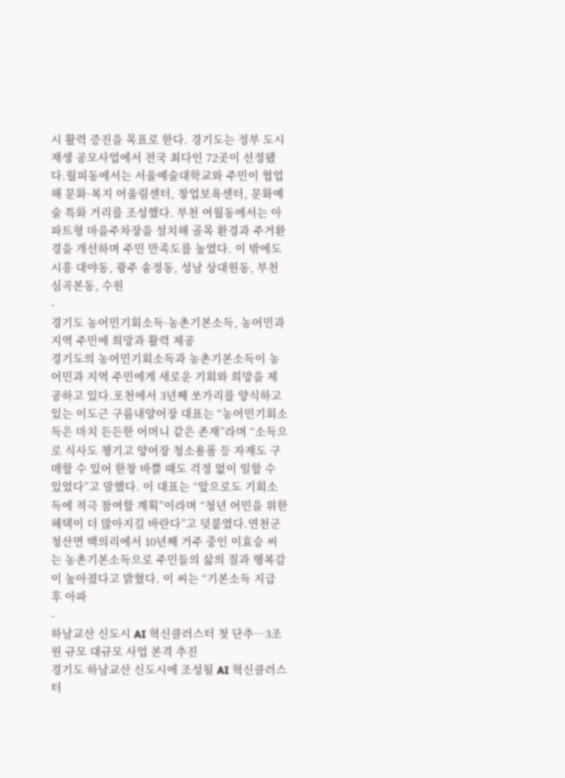시 활력 증진을 목표로 한다. 경기도는 정부 도시재생 공모사업에서 전국 최다인 72곳이 선정됐다.월피동에서는 서울예술대학교와 주민이 협업해 문화·복지 어울림센터, 창업보육센터, 문화예술 특화 거리를 조성했다. 부천 여월동에서는 아파트형 마을주차장을 설치해 골목 환경과 주거환경을 개선하며 주민 만족도를 높였다. 이 밖에도 시흥 대야동, 광주 송정동, 성남 상대원동, 부천 심곡본동, 수원
-
경기도 농어민기회소득·농촌기본소득, 농어민과 지역 주민에 희망과 활력 제공
경기도의 농어민기회소득과 농촌기본소득이 농어민과 지역 주민에게 새로운 기회와 희망을 제공하고 있다.포천에서 3년째 쏘가리를 양식하고 있는 이도근 구름내양어장 대표는 “농어민기회소득은 마치 든든한 어머니 같은 존재”라며 “소득으로 식사도 챙기고 양어장 청소용품 등 자재도 구매할 수 있어 한창 바쁠 때도 걱정 없이 일할 수 있었다”고 말했다. 이 대표는 “앞으로도 기회소득에 적극 참여할 계획”이라며 “청년 어민을 위한 혜택이 더 많아지길 바란다”고 덧붙였다.연천군 청산면 백의리에서 10년째 거주 중인 이효승 씨는 농촌기본소득으로 주민들의 삶의 질과 행복감이 높아졌다고 밝혔다. 이 씨는 “기본소득 지급 후 아파
-
하남교산 신도시 AI 혁신클러스터 첫 단추…3조 원 규모 대규모 사업 본격 추진
경기도 하남교산 신도시에 조성될 AI 혁신클러스터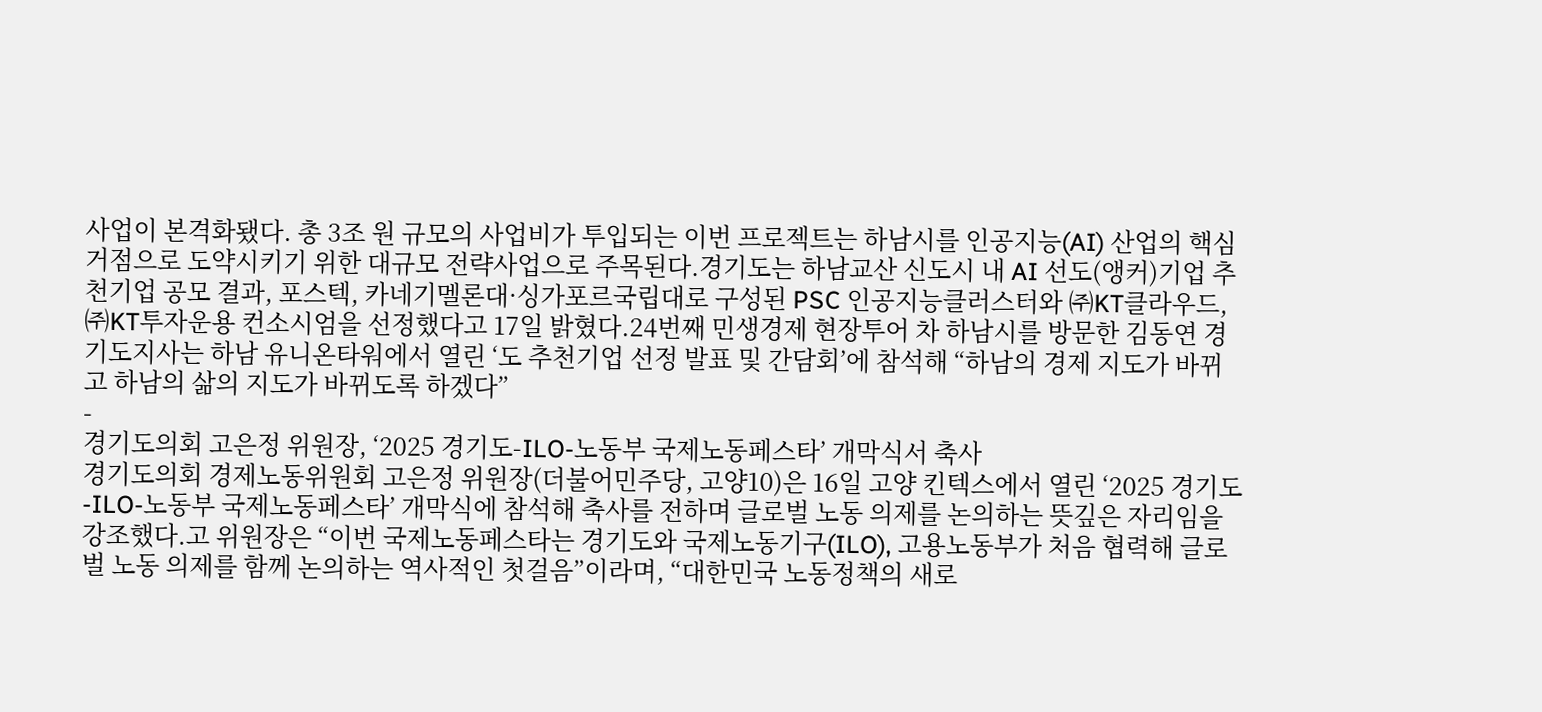사업이 본격화됐다. 총 3조 원 규모의 사업비가 투입되는 이번 프로젝트는 하남시를 인공지능(AI) 산업의 핵심 거점으로 도약시키기 위한 대규모 전략사업으로 주목된다.경기도는 하남교산 신도시 내 AI 선도(앵커)기업 추천기업 공모 결과, 포스텍, 카네기멜론대·싱가포르국립대로 구성된 PSC 인공지능클러스터와 ㈜KT클라우드, ㈜KT투자운용 컨소시엄을 선정했다고 17일 밝혔다.24번째 민생경제 현장투어 차 하남시를 방문한 김동연 경기도지사는 하남 유니온타워에서 열린 ‘도 추천기업 선정 발표 및 간담회’에 참석해 “하남의 경제 지도가 바뀌고 하남의 삶의 지도가 바뀌도록 하겠다”
-
경기도의회 고은정 위원장, ‘2025 경기도-ILO-노동부 국제노동페스타’ 개막식서 축사
경기도의회 경제노동위원회 고은정 위원장(더불어민주당, 고양10)은 16일 고양 킨텍스에서 열린 ‘2025 경기도-ILO-노동부 국제노동페스타’ 개막식에 참석해 축사를 전하며 글로벌 노동 의제를 논의하는 뜻깊은 자리임을 강조했다.고 위원장은 “이번 국제노동페스타는 경기도와 국제노동기구(ILO), 고용노동부가 처음 협력해 글로벌 노동 의제를 함께 논의하는 역사적인 첫걸음”이라며, “대한민국 노동정책의 새로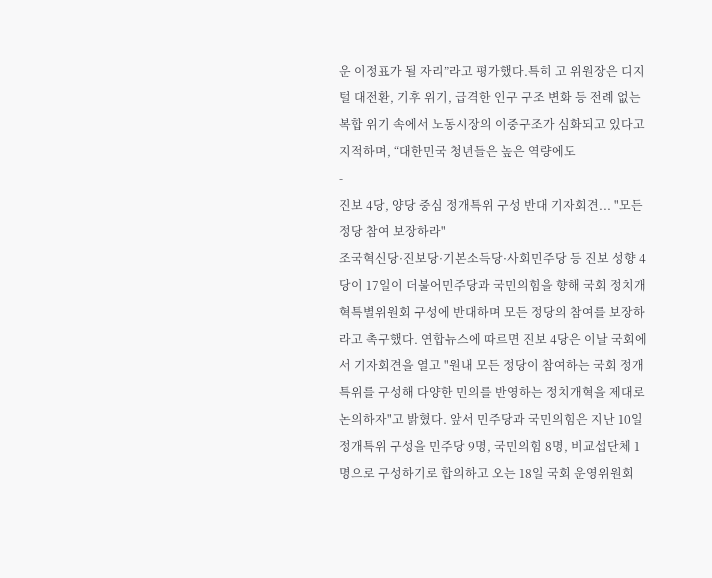운 이정표가 될 자리”라고 평가했다.특히 고 위원장은 디지털 대전환, 기후 위기, 급격한 인구 구조 변화 등 전례 없는 복합 위기 속에서 노동시장의 이중구조가 심화되고 있다고 지적하며, “대한민국 청년들은 높은 역량에도
-
진보 4당, 양당 중심 정개특위 구성 반대 기자회견... "모든 정당 참여 보장하라"
조국혁신당·진보당·기본소득당·사회민주당 등 진보 성향 4당이 17일이 더불어민주당과 국민의힘을 향해 국회 정치개혁특별위원회 구성에 반대하며 모든 정당의 참여를 보장하라고 촉구했다. 연합뉴스에 따르면 진보 4당은 이날 국회에서 기자회견을 열고 "원내 모든 정당이 참여하는 국회 정개특위를 구성해 다양한 민의를 반영하는 정치개혁을 제대로 논의하자"고 밝혔다. 앞서 민주당과 국민의힘은 지난 10일 정개특위 구성을 민주당 9명, 국민의힘 8명, 비교섭단체 1명으로 구성하기로 합의하고 오는 18일 국회 운영위원회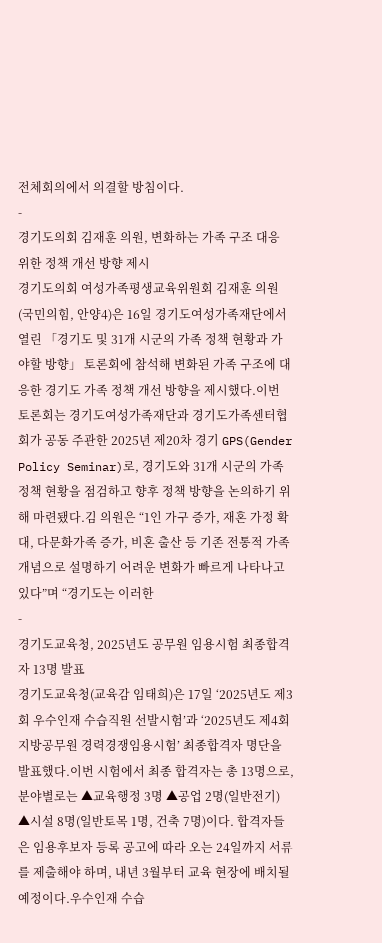전체회의에서 의결할 방침이다.
-
경기도의회 김재훈 의원, 변화하는 가족 구조 대응 위한 정책 개선 방향 제시
경기도의회 여성가족평생교육위원회 김재훈 의원(국민의힘, 안양4)은 16일 경기도여성가족재단에서 열린 「경기도 및 31개 시군의 가족 정책 현황과 가야할 방향」 토론회에 참석해 변화된 가족 구조에 대응한 경기도 가족 정책 개선 방향을 제시했다.이번 토론회는 경기도여성가족재단과 경기도가족센터협회가 공동 주관한 2025년 제20차 경기 GPS(Gender Policy Seminar)로, 경기도와 31개 시군의 가족 정책 현황을 점검하고 향후 정책 방향을 논의하기 위해 마련됐다.김 의원은 “1인 가구 증가, 재혼 가정 확대, 다문화가족 증가, 비혼 출산 등 기존 전통적 가족 개념으로 설명하기 어려운 변화가 빠르게 나타나고 있다”며 “경기도는 이러한
-
경기도교육청, 2025년도 공무원 임용시험 최종합격자 13명 발표
경기도교육청(교육감 임태희)은 17일 ‘2025년도 제3회 우수인재 수습직원 선발시험’과 ‘2025년도 제4회 지방공무원 경력경쟁임용시험’ 최종합격자 명단을 발표했다.이번 시험에서 최종 합격자는 총 13명으로, 분야별로는 ▲교육행정 3명 ▲공업 2명(일반전기) ▲시설 8명(일반토목 1명, 건축 7명)이다. 합격자들은 임용후보자 등록 공고에 따라 오는 24일까지 서류를 제출해야 하며, 내년 3월부터 교육 현장에 배치될 예정이다.우수인재 수습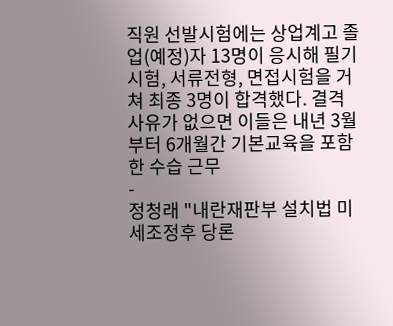직원 선발시험에는 상업계고 졸업(예정)자 13명이 응시해 필기시험, 서류전형, 면접시험을 거쳐 최종 3명이 합격했다. 결격 사유가 없으면 이들은 내년 3월부터 6개월간 기본교육을 포함한 수습 근무
-
정청래 "내란재판부 설치법 미세조정후 당론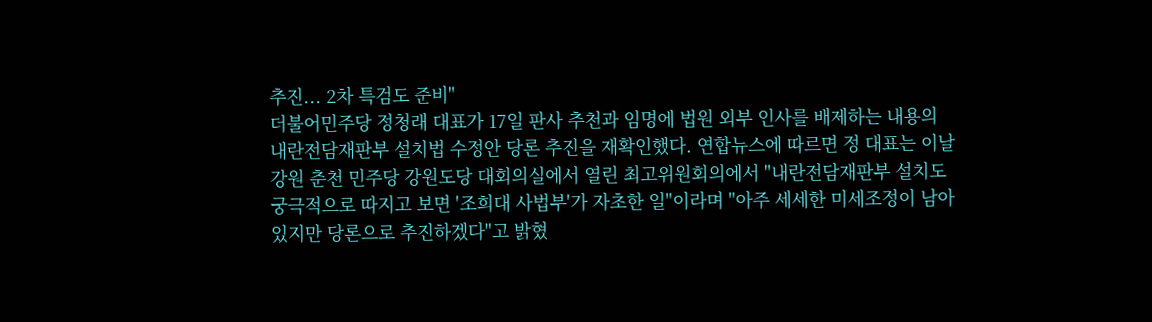추진... 2차 특검도 준비"
더불어민주당 정청래 대표가 17일 판사 추천과 임명에 법원 외부 인사를 배제하는 내용의 내란전담재판부 설치법 수정안 당론 추진을 재확인했다. 연합뉴스에 따르면 정 대표는 이날 강원 춘천 민주당 강원도당 대회의실에서 열린 최고위원회의에서 "내란전담재판부 설치도 궁극적으로 따지고 보면 '조희대 사법부'가 자초한 일"이라며 "아주 세세한 미세조정이 남아 있지만 당론으로 추진하겠다"고 밝혔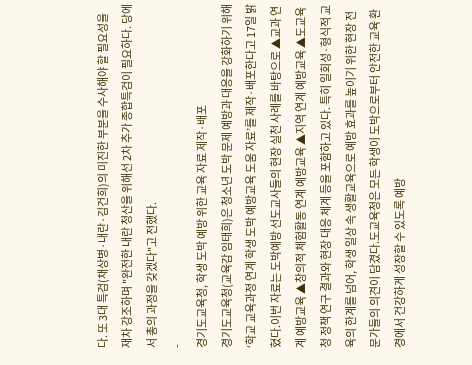다. 또 3대 특검(채상병·내란·김건희)의 미진한 부분을 수사해야 할 필요성을 재차 강조하며 "완전한 내란 청산을 위해선 2차 추가 종합특검이 필요하다. 당에서 총의 과정을 갖겠다"고 전했다.
-
경기도교육청, 학생 도박 예방 위한 교육 자료 제작·배포
경기도교육청(교육감 임태희)은 청소년 도박 문제 예방과 대응을 강화하기 위해 ‘학교 교육과정 연계 학생 도박 예방교육 도움 자료’를 제작·배포한다고 17일 밝혔다.이번 자료는 도박예방 선도교사들의 현장 실천 사례를 바탕으로 ▲교과 연계 예방교육 ▲창의적 체험활동 연계 예방교육 ▲지역 연계 예방교육 ▲도교육청 정책 연구 결과와 현장 대응 체계 등을 포함하고 있다. 특히 일회성·형식적 교육의 한계를 넘어, 학생 일상 속 생활교육으로 예방 효과를 높이기 위한 현장 전문가들의 의견이 담겼다.도교육청은 모든 학생이 도박으로부터 안전한 교육 환경에서 건강하게 성장할 수 있도록 예방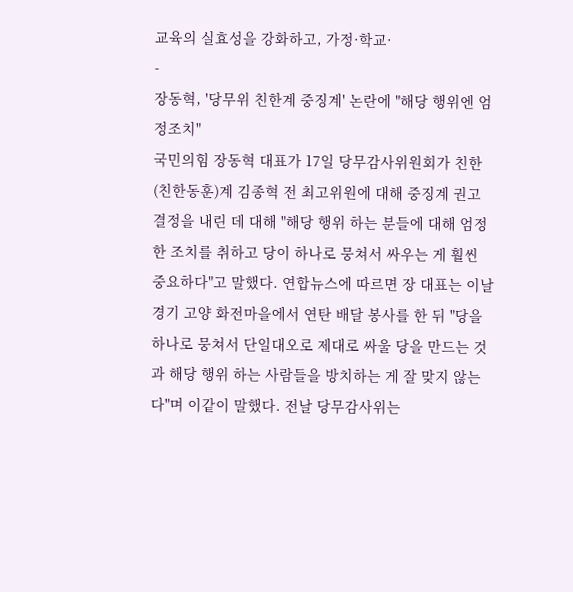교육의 실효성을 강화하고, 가정·학교·
-
장동혁, '당무위 친한계 중징계' 논란에 "해당 행위엔 엄정조치"
국민의힘 장동혁 대표가 17일 당무감사위원회가 친한(친한동훈)계 김종혁 전 최고위원에 대해 중징계 권고 결정을 내린 데 대해 "해당 행위 하는 분들에 대해 엄정한 조치를 취하고 당이 하나로 뭉쳐서 싸우는 게 훨씬 중요하다"고 말했다. 연합뉴스에 따르면 장 대표는 이날 경기 고양 화전마을에서 연탄 배달 봉사를 한 뒤 "당을 하나로 뭉쳐서 단일대오로 제대로 싸울 당을 만드는 것과 해당 행위 하는 사람들을 방치하는 게 잘 맞지 않는다"며 이같이 말했다. 전날 당무감사위는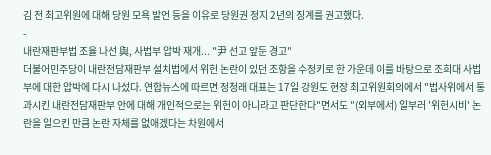김 전 최고위원에 대해 당원 모욕 발언 등을 이유로 당원권 정지 2년의 징계를 권고했다.
-
내란재판부법 조율 나선 與, 사법부 압박 재개... "尹 선고 앞둔 경고"
더불어민주당이 내란전담재판부 설치법에서 위헌 논란이 있던 조항을 수정키로 한 가운데 이를 바탕으로 조희대 사법부에 대한 압박에 다시 나섰다. 연합뉴스에 따르면 정청래 대표는 17일 강원도 현장 최고위원회의에서 "법사위에서 통과시킨 내란전담재판부 안에 대해 개인적으로는 위헌이 아니라고 판단한다"면서도 "(외부에서) 일부러 '위헌시비' 논란을 일으킨 만큼 논란 자체를 없애겠다는 차원에서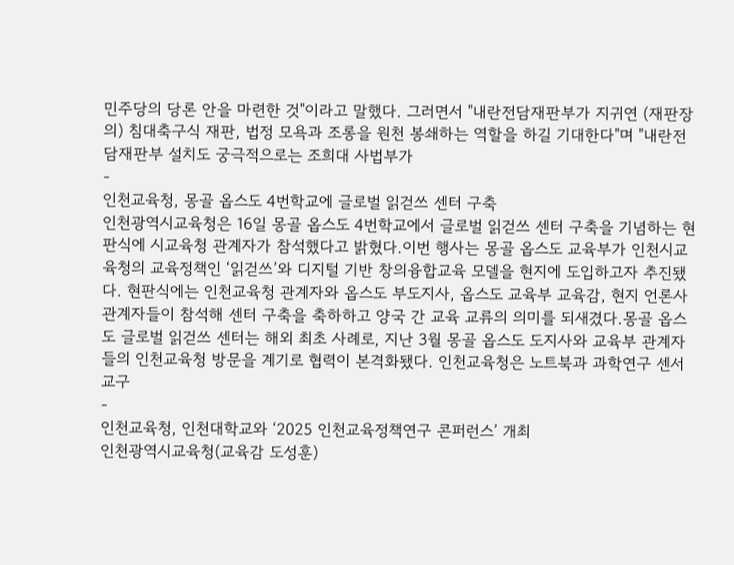민주당의 당론 안을 마련한 것"이라고 말했다. 그러면서 "내란전담재판부가 지귀연 (재판장의) 침대축구식 재판, 법정 모욕과 조롱을 원천 봉쇄하는 역할을 하길 기대한다"며 "내란전담재판부 설치도 궁극적으로는 조희대 사법부가
-
인천교육청, 몽골 옵스도 4번학교에 글로벌 읽걷쓰 센터 구축
인천광역시교육청은 16일 몽골 옵스도 4번학교에서 글로벌 읽걷쓰 센터 구축을 기념하는 현판식에 시교육청 관계자가 참석했다고 밝혔다.이번 행사는 몽골 옵스도 교육부가 인천시교육청의 교육정책인 ‘읽걷쓰’와 디지털 기반 창의융합교육 모델을 현지에 도입하고자 추진됐다. 현판식에는 인천교육청 관계자와 옵스도 부도지사, 옵스도 교육부 교육감, 현지 언론사 관계자들이 참석해 센터 구축을 축하하고 양국 간 교육 교류의 의미를 되새겼다.몽골 옵스도 글로벌 읽걷쓰 센터는 해외 최초 사례로, 지난 3월 몽골 옵스도 도지사와 교육부 관계자들의 인천교육청 방문을 계기로 협력이 본격화됐다. 인천교육청은 노트북과 과학연구 센서 교구
-
인천교육청, 인천대학교와 ‘2025 인천교육정책연구 콘퍼런스’ 개최
인천광역시교육청(교육감 도성훈)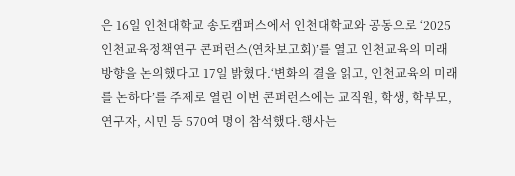은 16일 인천대학교 송도캠퍼스에서 인천대학교와 공동으로 ‘2025 인천교육정책연구 콘퍼런스(연차보고회)’를 열고 인천교육의 미래 방향을 논의했다고 17일 밝혔다.‘변화의 결을 읽고, 인천교육의 미래를 논하다’를 주제로 열린 이번 콘퍼런스에는 교직원, 학생, 학부모, 연구자, 시민 등 570여 명이 참석했다.행사는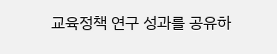교육정책 연구 성과를 공유하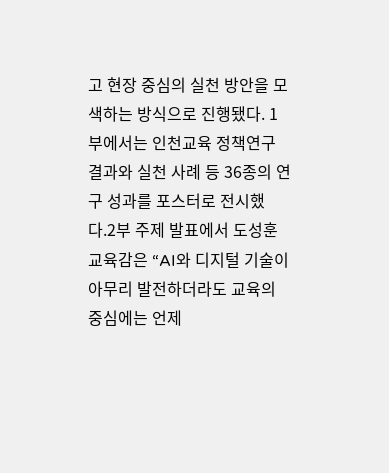고 현장 중심의 실천 방안을 모색하는 방식으로 진행됐다. 1부에서는 인천교육 정책연구 결과와 실천 사례 등 36종의 연구 성과를 포스터로 전시했다.2부 주제 발표에서 도성훈 교육감은 “AI와 디지털 기술이 아무리 발전하더라도 교육의 중심에는 언제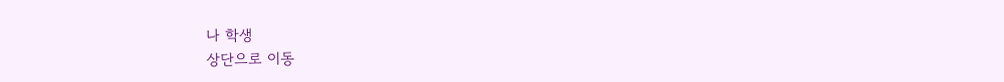나 학생
상단으로 이동